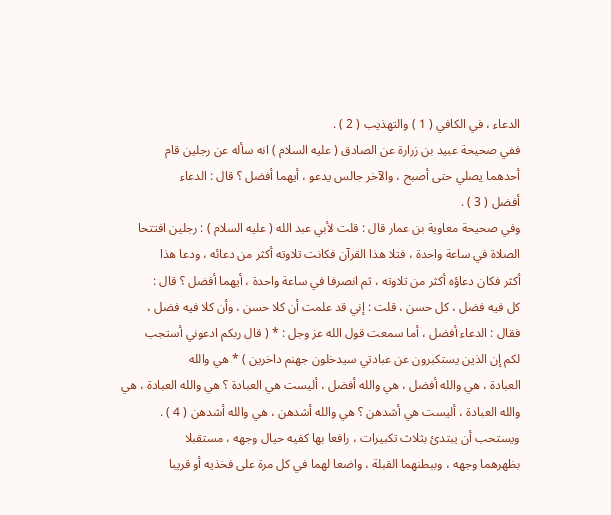الدعاء ، في الكافي ( 1 ) والتهذيب ( 2 ) .
ففي صحيحة عبيد بن زرارة عن الصادق ( عليه السلام ) انه سأله عن رجلين قام
أحدهما يصلي حتى أصبح ، والآخر جالس يدعو ، أيهما أفضل ؟ قال : الدعاء
أفضل ( 3 ) .
وفي صحيحة معاوية بن عمار قال : قلت لأبي عبد الله ( عليه السلام ) : رجلين افتتحا
الصلاة في ساعة واحدة ، فتلا هذا القرآن فكانت تلاوته أكثر من دعائه ، ودعا هذا
أكثر فكان دعاؤه أكثر من تلاوته ، ثم انصرفا في ساعة واحدة ، أيهما أفضل ؟ قال :
كل فيه فضل ، كل حسن ، قلت : إني قد علمت أن كلا حسن ، وأن كلا فيه فضل ،
فقال : الدعاء أفضل ، أما سمعت قول الله عز وجل : * ( قال ربكم ادعوني أستجب
لكم إن الذين يستكبرون عن عبادتي سيدخلون جهنم داخرين ) * هي والله
العبادة ، هي والله أفضل ، هي والله أفضل ، أليست هي العبادة ؟ هي والله العبادة ، هي
والله العبادة ، أليست هي أشدهن ؟ هي والله أشدهن ، هي والله أشدهن ( 4 ) .
ويستحب أن يبتدئ بثلاث تكبيرات ، رافعا بها كفيه حيال وجهه ، مستقبلا
بظهرهما وجهه ، وببطنهما القبلة ، واضعا لهما في كل مرة على فخذيه أو قريبا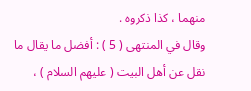منهما ، كذا ذكروه .
وقال في المنتهى ( 5 ) : أفضل ما يقال ما نقل عن أهل البيت ( عليهم السلام ) ،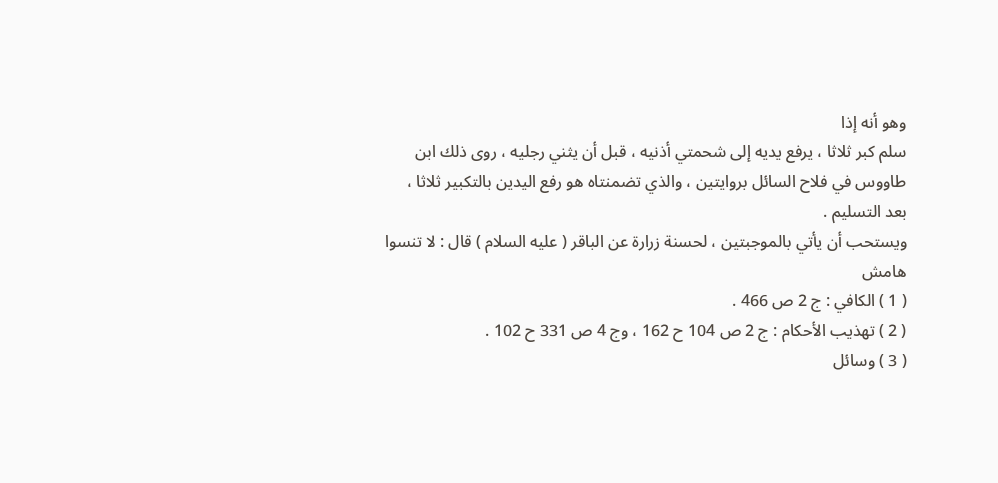وهو أنه إذا
سلم كبر ثلاثا ، يرفع يديه إلى شحمتي أذنيه ، قبل أن يثني رجليه ، روى ذلك ابن
طاووس في فلاح السائل بروايتين ، والذي تضمنتاه هو رفع اليدين بالتكبير ثلاثا ،
بعد التسليم .
ويستحب أن يأتي بالموجبتين ، لحسنة زرارة عن الباقر ( عليه السلام ) قال : لا تنسوا
هامش
( 1 ) الكافي : ج 2 ص 466 .
( 2 ) تهذيب الأحكام : ج 2 ص 104 ح 162 ، وج 4 ص 331 ح 102 .
( 3 ) وسائل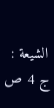الشيعة : ج 4 ص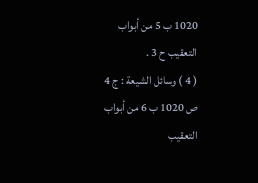1020 ب 5 من أبواب التعقيب ح 3 .
( 4 ) وسائل الشيعة : ج 4 ص 1020 ب 6 من أبواب التعقيب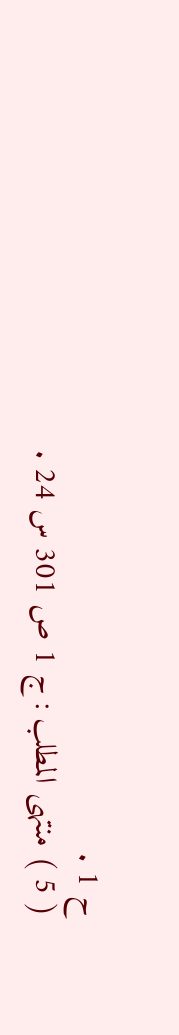ح 1 .
( 5 ) منتهى المطلب : ج 1 ص 301 س 24 .